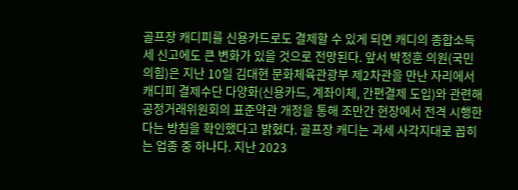골프장 캐디피를 신용카드로도 결제할 수 있게 되면 캐디의 종합소득세 신고에도 큰 변화가 있을 것으로 전망된다. 앞서 박정훈 의원(국민의힘)은 지난 10일 김대현 문화체육관광부 제2차관을 만난 자리에서 캐디피 결제수단 다양화(신용카드, 계좌이체, 간편결제 도입)와 관련해 공정거래위원회의 표준약관 개정을 통해 조만간 현장에서 전격 시행한다는 방침을 확인했다고 밝혔다. 골프장 캐디는 과세 사각지대로 꼽히는 업종 중 하나다. 지난 2023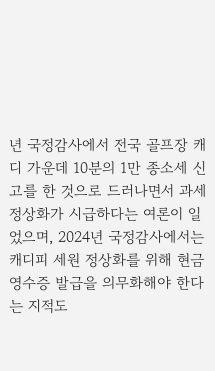년 국정감사에서 전국 골프장 캐디 가운데 10분의 1만 종소세 신고를 한 것으로 드러나면서 과세 정상화가 시급하다는 여론이 일었으며, 2024년 국정감사에서는 캐디피 세원 정상화를 위해 현금영수증 발급을 의무화해야 한다는 지적도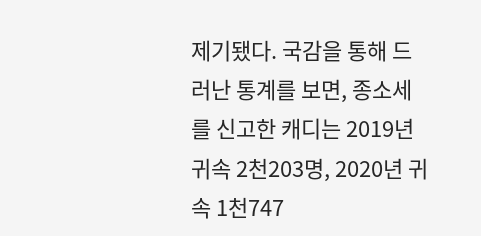제기됐다. 국감을 통해 드러난 통계를 보면, 종소세를 신고한 캐디는 2019년 귀속 2천203명, 2020년 귀속 1천747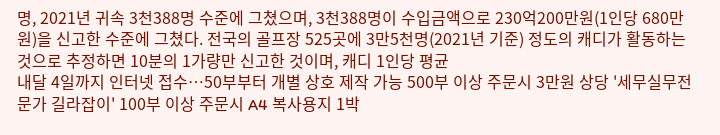명, 2021년 귀속 3천388명 수준에 그쳤으며, 3천388명이 수입금액으로 230억200만원(1인당 680만원)을 신고한 수준에 그쳤다. 전국의 골프장 525곳에 3만5천명(2021년 기준) 정도의 캐디가 활동하는 것으로 추정하면 10분의 1가량만 신고한 것이며, 캐디 1인당 평균
내달 4일까지 인터넷 접수…50부부터 개별 상호 제작 가능 500부 이상 주문시 3만원 상당 '세무실무전문가 길라잡이' 100부 이상 주문시 A4 복사용지 1박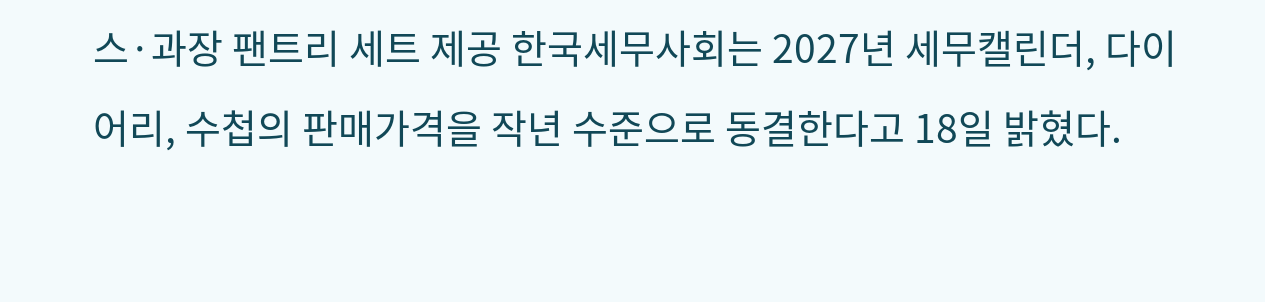스·과장 팬트리 세트 제공 한국세무사회는 2027년 세무캘린더, 다이어리, 수첩의 판매가격을 작년 수준으로 동결한다고 18일 밝혔다.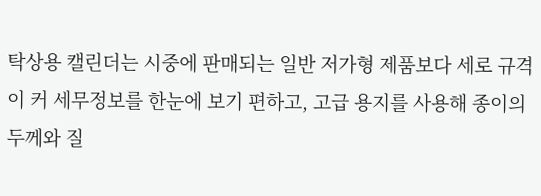탁상용 캘린더는 시중에 판매되는 일반 저가형 제품보다 세로 규격이 커 세무정보를 한눈에 보기 편하고, 고급 용지를 사용해 종이의 두께와 질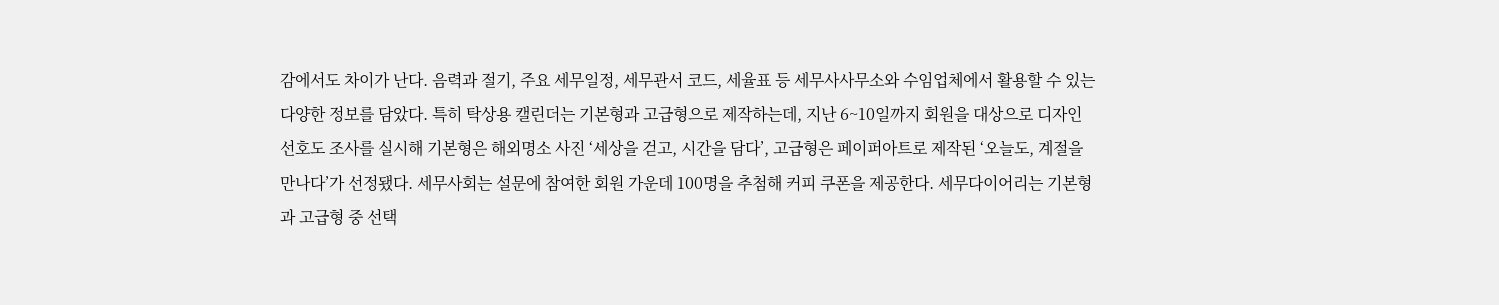감에서도 차이가 난다. 음력과 절기, 주요 세무일정, 세무관서 코드, 세율표 등 세무사사무소와 수임업체에서 활용할 수 있는 다양한 정보를 담았다. 특히 탁상용 캘린더는 기본형과 고급형으로 제작하는데, 지난 6~10일까지 회원을 대상으로 디자인 선호도 조사를 실시해 기본형은 해외명소 사진 ‘세상을 걷고, 시간을 담다’, 고급형은 페이퍼아트로 제작된 ‘오늘도, 계절을 만나다’가 선정됐다. 세무사회는 설문에 참여한 회원 가운데 100명을 추첨해 커피 쿠폰을 제공한다. 세무다이어리는 기본형과 고급형 중 선택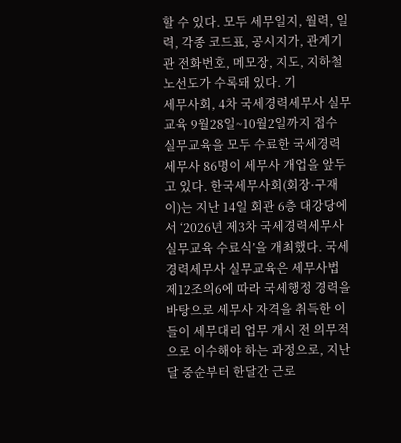할 수 있다. 모두 세무일지, 월력, 일력, 각종 코드표, 공시지가, 관계기관 전화번호, 메모장, 지도, 지하철 노선도가 수록돼 있다. 기
세무사회, 4차 국세경력세무사 실무교육 9월28일~10월2일까지 접수 실무교육을 모두 수료한 국세경력세무사 86명이 세무사 개업을 앞두고 있다. 한국세무사회(회장·구재이)는 지난 14일 회관 6층 대강당에서 ‘2026년 제3차 국세경력세무사 실무교육 수료식’을 개최했다. 국세경력세무사 실무교육은 세무사법 제12조의6에 따라 국세행정 경력을 바탕으로 세무사 자격을 취득한 이들이 세무대리 업무 개시 전 의무적으로 이수해야 하는 과정으로, 지난달 중순부터 한달간 근로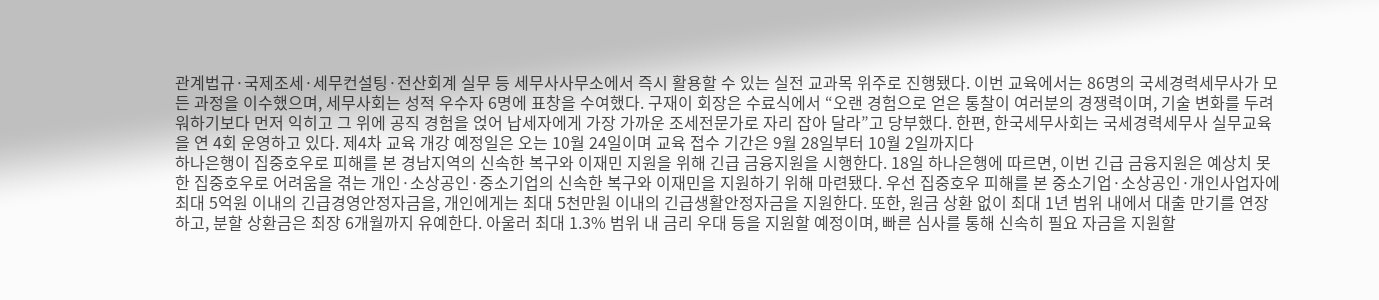관계법규·국제조세·세무컨설팅·전산회계 실무 등 세무사사무소에서 즉시 활용할 수 있는 실전 교과목 위주로 진행됐다. 이번 교육에서는 86명의 국세경력세무사가 모든 과정을 이수했으며, 세무사회는 성적 우수자 6명에 표창을 수여했다. 구재이 회장은 수료식에서 “오랜 경험으로 얻은 통찰이 여러분의 경쟁력이며, 기술 변화를 두려워하기보다 먼저 익히고 그 위에 공직 경험을 얹어 납세자에게 가장 가까운 조세전문가로 자리 잡아 달라”고 당부했다. 한편, 한국세무사회는 국세경력세무사 실무교육을 연 4회 운영하고 있다. 제4차 교육 개강 예정일은 오는 10월 24일이며 교육 접수 기간은 9월 28일부터 10월 2일까지다
하나은행이 집중호우로 피해를 본 경남지역의 신속한 복구와 이재민 지원을 위해 긴급 금융지원을 시행한다. 18일 하나은행에 따르면, 이번 긴급 금융지원은 예상치 못한 집중호우로 어려움을 겪는 개인·소상공인·중소기업의 신속한 복구와 이재민을 지원하기 위해 마련됐다. 우선 집중호우 피해를 본 중소기업·소상공인·개인사업자에 최대 5억원 이내의 긴급경영안정자금을, 개인에게는 최대 5천만원 이내의 긴급생활안정자금을 지원한다. 또한, 원금 상환 없이 최대 1년 범위 내에서 대출 만기를 연장하고, 분할 상환금은 최장 6개월까지 유예한다. 아울러 최대 1.3% 범위 내 금리 우대 등을 지원할 예정이며, 빠른 심사를 통해 신속히 필요 자금을 지원할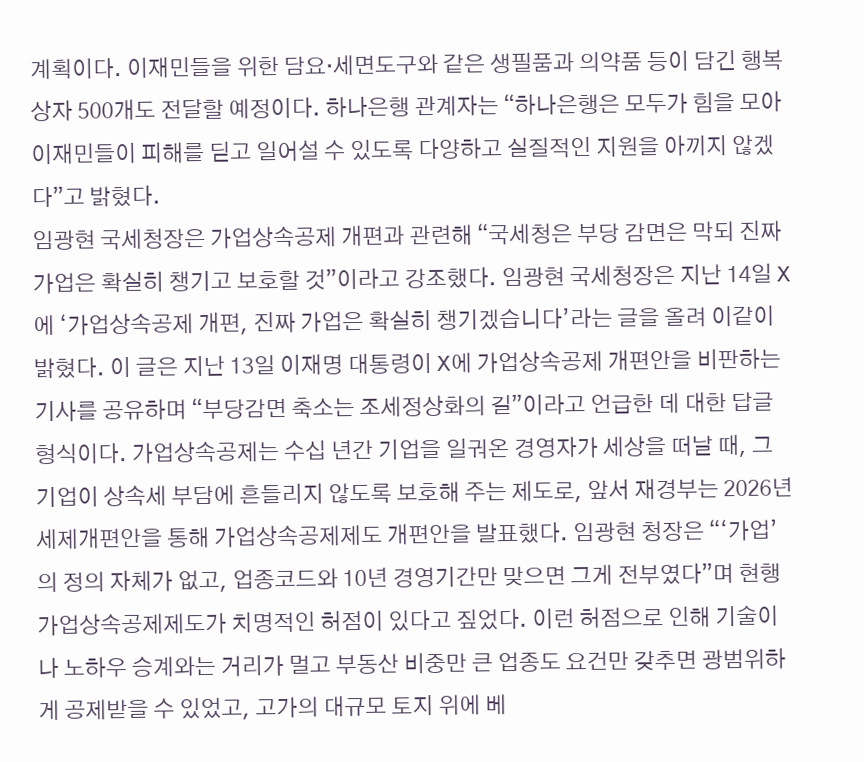계획이다. 이재민들을 위한 담요·세면도구와 같은 생필품과 의약품 등이 담긴 행복상자 500개도 전달할 예정이다. 하나은행 관계자는 “하나은행은 모두가 힘을 모아 이재민들이 피해를 딛고 일어설 수 있도록 다양하고 실질적인 지원을 아끼지 않겠다”고 밝혔다.
임광현 국세청장은 가업상속공제 개편과 관련해 “국세청은 부당 감면은 막되 진짜 가업은 확실히 챙기고 보호할 것”이라고 강조했다. 임광현 국세청장은 지난 14일 X에 ‘가업상속공제 개편, 진짜 가업은 확실히 챙기겠습니다’라는 글을 올려 이같이 밝혔다. 이 글은 지난 13일 이재명 대통령이 X에 가업상속공제 개편안을 비판하는 기사를 공유하며 “부당감면 축소는 조세정상화의 길”이라고 언급한 데 대한 답글 형식이다. 가업상속공제는 수십 년간 기업을 일궈온 경영자가 세상을 떠날 때, 그 기업이 상속세 부담에 흔들리지 않도록 보호해 주는 제도로, 앞서 재경부는 2026년 세제개편안을 통해 가업상속공제제도 개편안을 발표했다. 임광현 청장은 “‘가업’의 정의 자체가 없고, 업종코드와 10년 경영기간만 맞으면 그게 전부였다”며 현행 가업상속공제제도가 치명적인 허점이 있다고 짚었다. 이런 허점으로 인해 기술이나 노하우 승계와는 거리가 멀고 부동산 비중만 큰 업종도 요건만 갖추면 광범위하게 공제받을 수 있었고, 고가의 대규모 토지 위에 베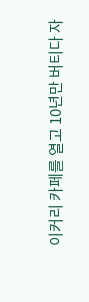이커리 카페를 열고 10년만 버티다 자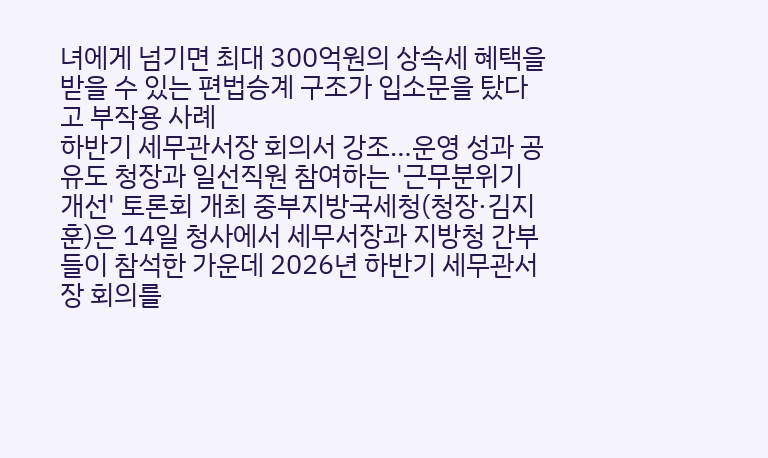녀에게 넘기면 최대 300억원의 상속세 혜택을 받을 수 있는 편법승계 구조가 입소문을 탔다고 부작용 사례
하반기 세무관서장 회의서 강조…운영 성과 공유도 청장과 일선직원 참여하는 '근무분위기 개선' 토론회 개최 중부지방국세청(청장·김지훈)은 14일 청사에서 세무서장과 지방청 간부들이 참석한 가운데 2026년 하반기 세무관서장 회의를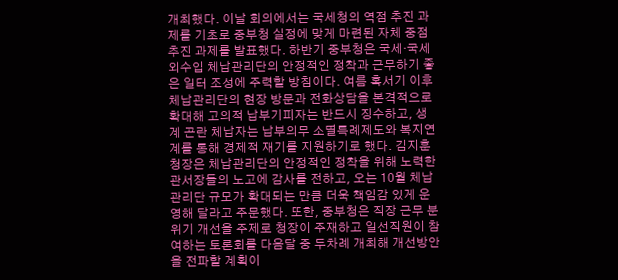개최했다. 이날 회의에서는 국세청의 역점 추진 과제를 기초로 중부청 실정에 맞게 마련된 자체 중점 추진 과제를 발표했다. 하반기 중부청은 국세·국세외수입 체납관리단의 안정적인 정착과 근무하기 좋은 일터 조성에 주력할 방침이다. 여름 혹서기 이후 체납관리단의 현장 방문과 전화상담을 본격적으로 확대해 고의적 납부기피자는 반드시 징수하고, 생계 곤란 체납자는 납부의무 소멸특례제도와 복지연계를 통해 경제적 재기를 지원하기로 했다. 김지훈 청장은 체납관리단의 안정적인 정착을 위해 노력한 관서장들의 노고에 감사를 전하고, 오는 10월 체납관리단 규모가 확대되는 만큼 더욱 책임감 있게 운영해 달라고 주문했다. 또한, 중부청은 직장 근무 분위기 개선을 주제로 청장이 주재하고 일선직원이 참여하는 토론회를 다음달 중 두차례 개최해 개선방안을 전파할 계획이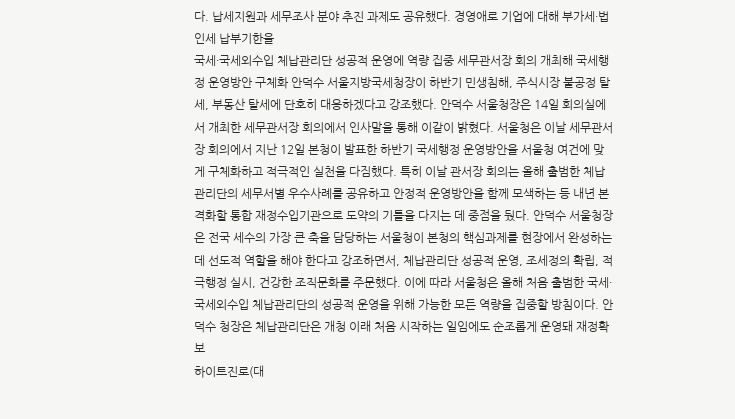다. 납세지원과 세무조사 분야 추진 과제도 공유했다. 경영애로 기업에 대해 부가세·법인세 납부기한을
국세·국세외수입 체납관리단 성공적 운영에 역량 집중 세무관서장 회의 개최해 국세행정 운영방안 구체화 안덕수 서울지방국세청장이 하반기 민생침해, 주식시장 불공정 탈세, 부동산 탈세에 단호히 대응하겠다고 강조했다. 안덕수 서울청장은 14일 회의실에서 개최한 세무관서장 회의에서 인사말을 통해 이같이 밝혔다. 서울청은 이날 세무관서장 회의에서 지난 12일 본청이 발표한 하반기 국세행정 운영방안을 서울청 여건에 맞게 구체화하고 적극적인 실천을 다짐했다. 특히 이날 관서장 회의는 올해 출범한 체납관리단의 세무서별 우수사례를 공유하고 안정적 운영방안을 함께 모색하는 등 내년 본격화할 통합 재정수입기관으로 도약의 기틀을 다지는 데 중점을 뒀다. 안덕수 서울청장은 전국 세수의 가장 큰 축을 담당하는 서울청이 본청의 핵심과제를 현장에서 완성하는 데 선도적 역할을 해야 한다고 강조하면서, 체납관리단 성공적 운영, 조세정의 확립, 적극행정 실시, 건강한 조직문화를 주문했다. 이에 따라 서울청은 올해 처음 출범한 국세·국세외수입 체납관리단의 성공적 운영을 위해 가능한 모든 역량을 집중할 방침이다. 안덕수 청장은 체납관리단은 개청 이래 처음 시작하는 일임에도 순조롭게 운영돼 재정확보
하이트진로(대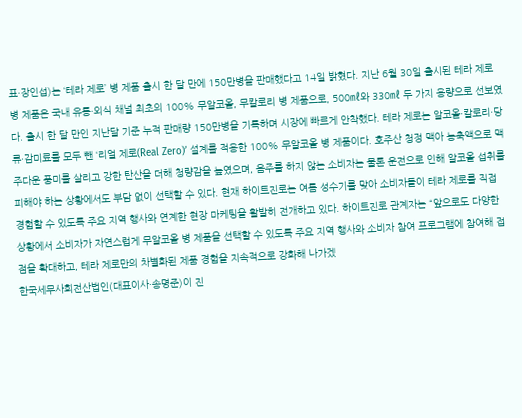표·장인섭)는 ‘테라 제로’ 병 제품 출시 한 달 만에 150만병을 판매했다고 14일 밝혔다. 지난 6월 30일 출시된 테라 제로 병 제품은 국내 유통·외식 채널 최초의 100% 무알코올, 무칼로리 병 제품으로, 500㎖와 330㎖ 두 가지 용량으로 선보였다. 출시 한 달 만인 지난달 기준 누적 판매량 150만병을 기록하며 시장에 빠르게 안착했다. 테라 제로는 알코올·칼로리·당류·감미료를 모두 뺀 ‘리얼 제로(Real Zero)’ 설계를 적용한 100% 무알코올 병 제품이다. 호주산 청정 맥아 농축액으로 맥주다운 풍미를 살리고 강한 탄산을 더해 청량감을 높였으며, 음주를 하지 않는 소비자는 물론 운전으로 인해 알코올 섭취를 피해야 하는 상황에서도 부담 없이 선택할 수 있다. 현재 하이트진로는 여름 성수기를 맞아 소비자들이 테라 제로를 직접 경험할 수 있도록 주요 지역 행사와 연계한 현장 마케팅을 활발히 전개하고 있다. 하이트진로 관계자는 “앞으로도 다양한 상황에서 소비자가 자연스럽게 무알코올 병 제품을 선택할 수 있도록 주요 지역 행사와 소비자 참여 프로그램에 참여해 접점을 확대하고, 테라 제로만의 차별화된 제품 경험을 지속적으로 강화해 나가겠
한국세무사회전산법인(대표이사·송명준)이 진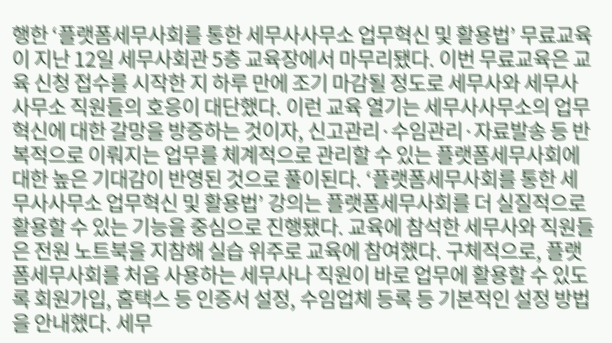행한 ‘플랫폼세무사회를 통한 세무사사무소 업무혁신 및 활용법’ 무료교육이 지난 12일 세무사회관 5층 교육장에서 마무리됐다. 이번 무료교육은 교육 신청 접수를 시작한 지 하루 만에 조기 마감될 정도로 세무사와 세무사사무소 직원들의 호응이 대단했다. 이런 교육 열기는 세무사사무소의 업무혁신에 대한 갈망을 방증하는 것이자, 신고관리·수임관리·자료발송 등 반복적으로 이뤄지는 업무를 체계적으로 관리할 수 있는 플랫폼세무사회에 대한 높은 기대감이 반영된 것으로 풀이된다. ‘플랫폼세무사회를 통한 세무사사무소 업무혁신 및 활용법’ 강의는 플랫폼세무사회를 더 실질적으로 활용할 수 있는 기능을 중심으로 진행됐다. 교육에 참석한 세무사와 직원들은 전원 노트북을 지참해 실습 위주로 교육에 참여했다. 구체적으로, 플랫폼세무사회를 처음 사용하는 세무사나 직원이 바로 업무에 활용할 수 있도록 회원가입, 홈택스 등 인증서 설정, 수임업체 등록 등 기본적인 설정 방법을 안내했다. 세무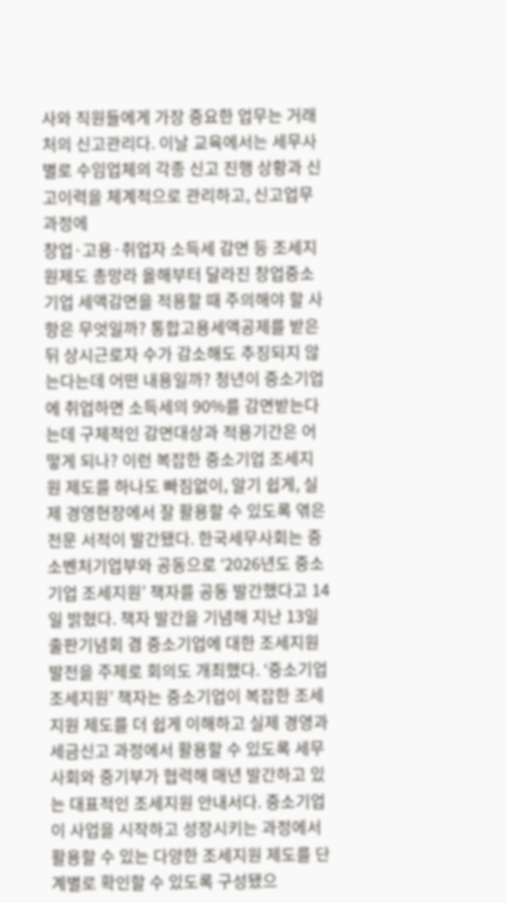사와 직원들에게 가장 중요한 업무는 거래처의 신고관리다. 이날 교육에서는 세무사별로 수임업체의 각종 신고 진행 상황과 신고이력을 체계적으로 관리하고, 신고업무 과정에
창업·고용·취업자 소득세 감면 등 조세지원제도 총망라 올해부터 달라진 창업중소기업 세액감면을 적용할 때 주의해야 할 사항은 무엇일까? 통합고용세액공제를 받은 뒤 상시근로자 수가 감소해도 추징되지 않는다는데 어떤 내용일까? 청년이 중소기업에 취업하면 소득세의 90%를 감면받는다는데 구체적인 감면대상과 적용기간은 어떻게 되나? 이런 복잡한 중소기업 조세지원 제도를 하나도 빠짐없이, 알기 쉽게, 실제 경영현장에서 잘 활용할 수 있도록 엮은 전문 서적이 발간됐다. 한국세무사회는 중소벤처기업부와 공동으로 ‘2026년도 중소기업 조세지원’ 책자를 공동 발간했다고 14일 밝혔다. 책자 발간을 기념해 지난 13일 출판기념회 겸 중소기업에 대한 조세지원 발전을 주제로 회의도 개최했다. ‘중소기업 조세지원’ 책자는 중소기업이 복잡한 조세지원 제도를 더 쉽게 이해하고 실제 경영과 세금신고 과정에서 활용할 수 있도록 세무사회와 중기부가 협력해 매년 발간하고 있는 대표적인 조세지원 안내서다. 중소기업이 사업을 시작하고 성장시키는 과정에서 활용할 수 있는 다양한 조세지원 제도를 단계별로 확인할 수 있도록 구성됐으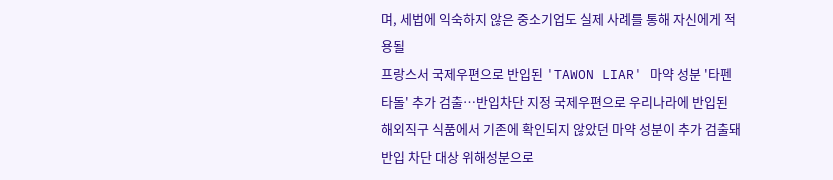며, 세법에 익숙하지 않은 중소기업도 실제 사례를 통해 자신에게 적용될
프랑스서 국제우편으로 반입된 'TAWON LIAR' 마약 성분 '타펜타돌' 추가 검출…반입차단 지정 국제우편으로 우리나라에 반입된 해외직구 식품에서 기존에 확인되지 않았던 마약 성분이 추가 검출돼 반입 차단 대상 위해성분으로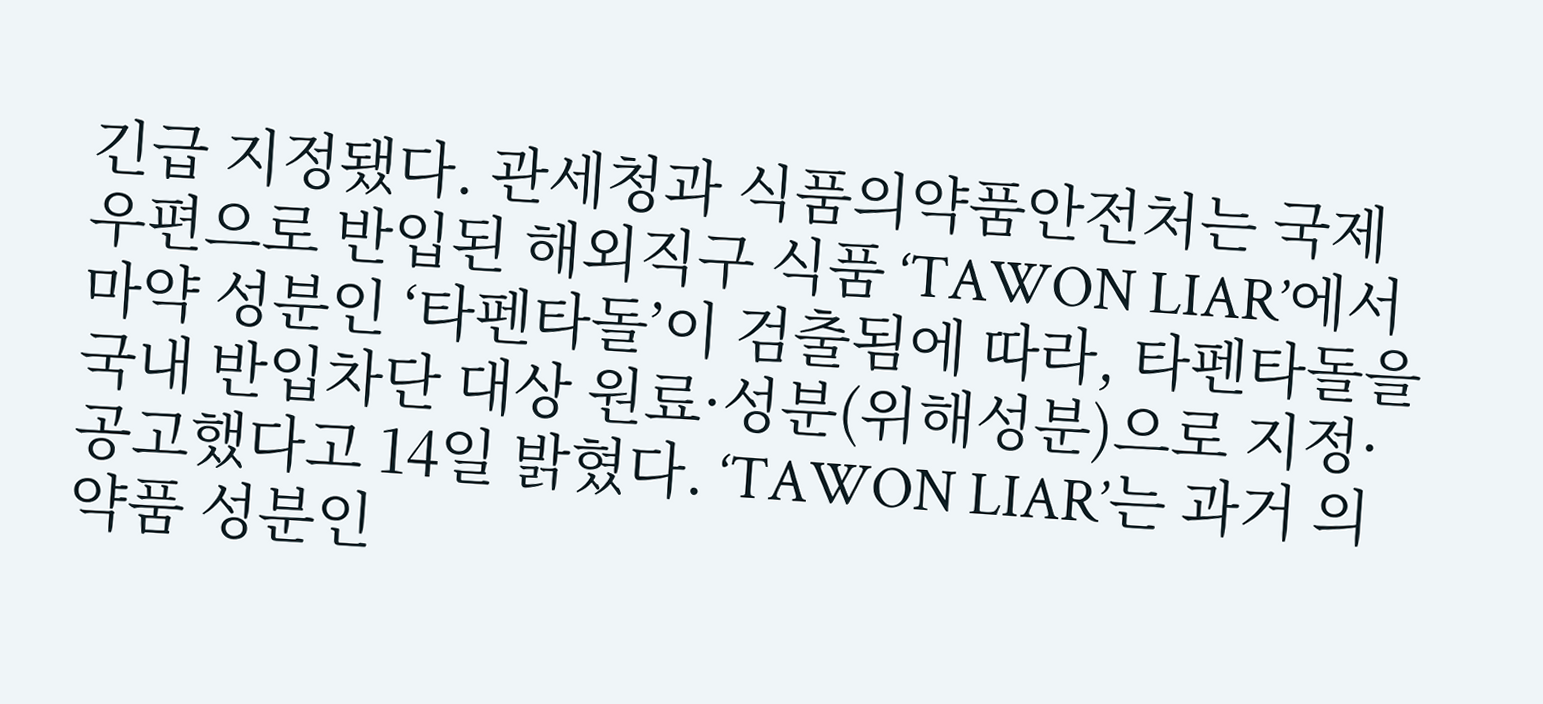긴급 지정됐다. 관세청과 식품의약품안전처는 국제우편으로 반입된 해외직구 식품 ‘TAWON LIAR’에서 마약 성분인 ‘타펜타돌’이 검출됨에 따라, 타펜타돌을 국내 반입차단 대상 원료·성분(위해성분)으로 지정·공고했다고 14일 밝혔다. ‘TAWON LIAR’는 과거 의약품 성분인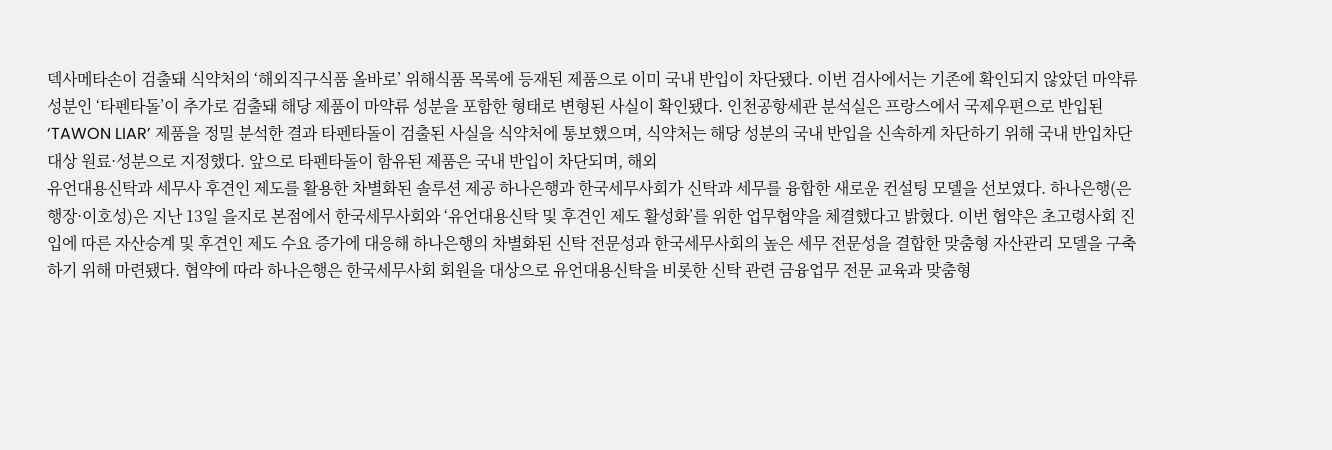덱사메타손이 검출돼 식약처의 ‘해외직구식품 올바로’ 위해식품 목록에 등재된 제품으로 이미 국내 반입이 차단됐다. 이번 검사에서는 기존에 확인되지 않았던 마약류 성분인 ‘타펜타돌’이 추가로 검출돼 해당 제품이 마약류 성분을 포함한 형태로 변형된 사실이 확인됐다. 인천공항세관 분석실은 프랑스에서 국제우편으로 반입된 ‘TAWON LIAR’ 제품을 정밀 분석한 결과 타펜타돌이 검출된 사실을 식약처에 통보했으며, 식약처는 해당 성분의 국내 반입을 신속하게 차단하기 위해 국내 반입차단 대상 원료·성분으로 지정했다. 앞으로 타펜타돌이 함유된 제품은 국내 반입이 차단되며, 해외
유언대용신탁과 세무사 후견인 제도를 활용한 차별화된 솔루션 제공 하나은행과 한국세무사회가 신탁과 세무를 융합한 새로운 컨설팅 모델을 선보였다. 하나은행(은행장·이호성)은 지난 13일 을지로 본점에서 한국세무사회와 ‘유언대용신탁 및 후견인 제도 활성화’를 위한 업무협약을 체결했다고 밝혔다. 이번 협약은 초고령사회 진입에 따른 자산승계 및 후견인 제도 수요 증가에 대응해 하나은행의 차별화된 신탁 전문성과 한국세무사회의 높은 세무 전문성을 결합한 맞춤형 자산관리 모델을 구축하기 위해 마련됐다. 협약에 따라 하나은행은 한국세무사회 회원을 대상으로 유언대용신탁을 비롯한 신탁 관련 금융업무 전문 교육과 맞춤형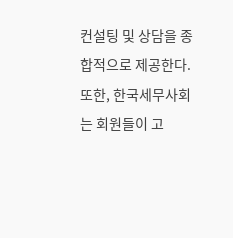컨설팅 및 상담을 종합적으로 제공한다. 또한, 한국세무사회는 회원들이 고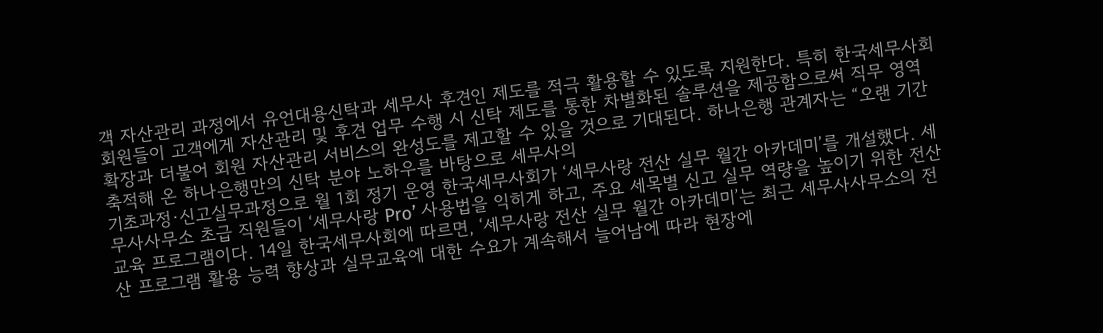객 자산관리 과정에서 유언대용신탁과 세무사 후견인 제도를 적극 활용할 수 있도록 지원한다. 특히 한국세무사회 회원들이 고객에게 자산관리 및 후견 업무 수행 시 신탁 제도를 통한 차별화된 솔루션을 제공함으로써 직무 영역 확장과 더불어 회원 자산관리 서비스의 완성도를 제고할 수 있을 것으로 기대된다. 하나은행 관계자는 “오랜 기간 축적해 온 하나은행만의 신탁 분야 노하우를 바탕으로 세무사의
기초과정·신고실무과정으로 월 1회 정기 운영 한국세무사회가 ‘세무사랑 전산 실무 월간 아카데미’를 개설했다. 세무사사무소 초급 직원들이 ‘세무사랑 Pro’ 사용법을 익히게 하고, 주요 세목별 신고 실무 역량을 높이기 위한 전산교육 프로그램이다. 14일 한국세무사회에 따르면, ‘세무사랑 전산 실무 월간 아카데미’는 최근 세무사사무소의 전산 프로그램 활용 능력 향상과 실무교육에 대한 수요가 계속해서 늘어남에 따라 현장에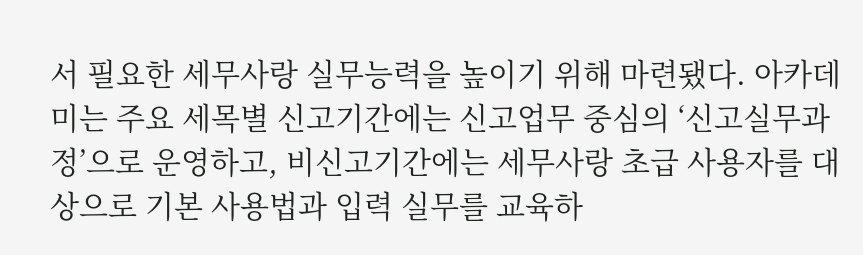서 필요한 세무사랑 실무능력을 높이기 위해 마련됐다. 아카데미는 주요 세목별 신고기간에는 신고업무 중심의 ‘신고실무과정’으로 운영하고, 비신고기간에는 세무사랑 초급 사용자를 대상으로 기본 사용법과 입력 실무를 교육하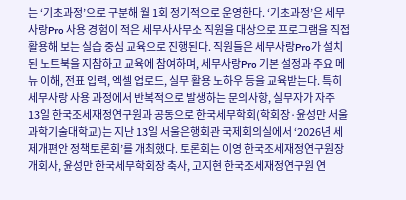는 ‘기초과정’으로 구분해 월 1회 정기적으로 운영한다. ‘기초과정’은 세무사랑Pro 사용 경험이 적은 세무사사무소 직원을 대상으로 프로그램을 직접 활용해 보는 실습 중심 교육으로 진행된다. 직원들은 세무사랑Pro가 설치된 노트북을 지참하고 교육에 참여하며, 세무사랑Pro 기본 설정과 주요 메뉴 이해, 전표 입력, 엑셀 업로드, 실무 활용 노하우 등을 교육받는다. 특히 세무사랑 사용 과정에서 반복적으로 발생하는 문의사항, 실무자가 자주
13일 한국조세재정연구원과 공동으로 한국세무학회(학회장·윤성만 서울과학기술대학교)는 지난 13일 서울은행회관 국제회의실에서 ‘2026년 세제개편안 정책토론회’를 개최했다. 토론회는 이영 한국조세재정연구원장 개회사, 윤성만 한국세무학회장 축사, 고지현 한국조세재정연구원 연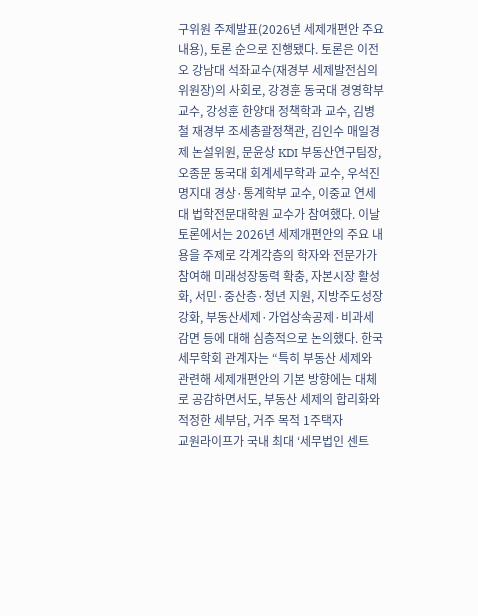구위원 주제발표(2026년 세제개편안 주요내용), 토론 순으로 진행됐다. 토론은 이전오 강남대 석좌교수(재경부 세제발전심의위원장)의 사회로, 강경훈 동국대 경영학부 교수, 강성훈 한양대 정책학과 교수, 김병철 재경부 조세총괄정책관, 김인수 매일경제 논설위원, 문윤상 KDI 부동산연구팀장, 오종문 동국대 회계세무학과 교수, 우석진 명지대 경상·통계학부 교수, 이중교 연세대 법학전문대학원 교수가 참여했다. 이날 토론에서는 2026년 세제개편안의 주요 내용을 주제로 각계각층의 학자와 전문가가 참여해 미래성장동력 확충, 자본시장 활성화, 서민·중산층·청년 지원, 지방주도성장 강화, 부동산세제·가업상속공제·비과세감면 등에 대해 심층적으로 논의했다. 한국세무학회 관계자는 “특히 부동산 세제와 관련해 세제개편안의 기본 방향에는 대체로 공감하면서도, 부동산 세제의 합리화와 적정한 세부담, 거주 목적 1주택자
교원라이프가 국내 최대 ‘세무법인 센트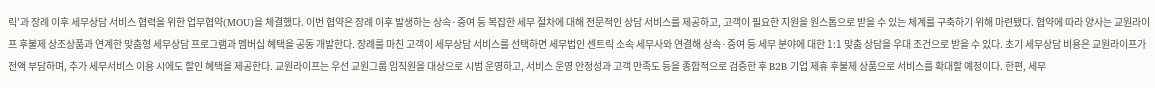릭’과 장례 이후 세무상담 서비스 협력을 위한 업무협약(MOU)을 체결했다. 이번 협약은 장례 이후 발생하는 상속·증여 등 복잡한 세무 절차에 대해 전문적인 상담 서비스를 제공하고, 고객이 필요한 지원을 원스톱으로 받을 수 있는 체계를 구축하기 위해 마련됐다. 협약에 따라 양사는 교원라이프 후불제 상조상품과 연계한 맞춤형 세무상담 프로그램과 멤버십 혜택을 공동 개발한다. 장례를 마친 고객이 세무상담 서비스를 선택하면 세무법인 센트릭 소속 세무사와 연결해 상속·증여 등 세무 분야에 대한 1:1 맞춤 상담을 우대 조건으로 받을 수 있다. 초기 세무상담 비용은 교원라이프가 전액 부담하며, 추가 세무서비스 이용 시에도 할인 혜택을 제공한다. 교원라이프는 우선 교원그룹 임직원을 대상으로 시범 운영하고, 서비스 운영 안정성과 고객 만족도 등을 종합적으로 검증한 후 B2B 기업 제휴 후불제 상품으로 서비스를 확대할 예정이다. 한편, 세무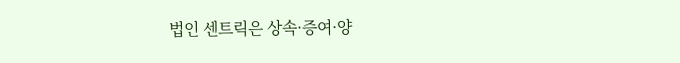법인 센트릭은 상속·증여·양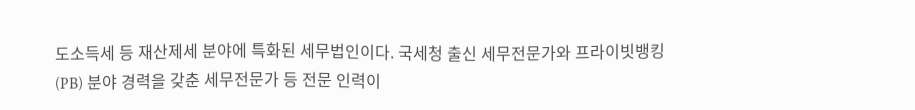도소득세 등 재산제세 분야에 특화된 세무법인이다. 국세청 출신 세무전문가와 프라이빗뱅킹(PB) 분야 경력을 갖춘 세무전문가 등 전문 인력이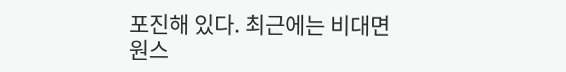포진해 있다. 최근에는 비대면 원스